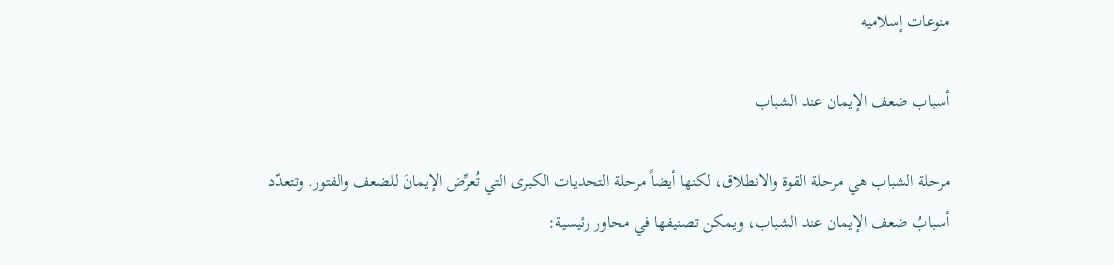منوعات إسلاميه

أسباب ضعف الإيمان عند الشباب

مرحلة الشباب هي مرحلة القوة والانطلاق، لكنها أيضاً مرحلة التحديات الكبرى التي تُعرِّض الإيمانَ للضعف والفتور. وتتعدّد أسبابُ ضعف الإيمان عند الشباب، ويمكن تصنيفها في محاور رئيسية: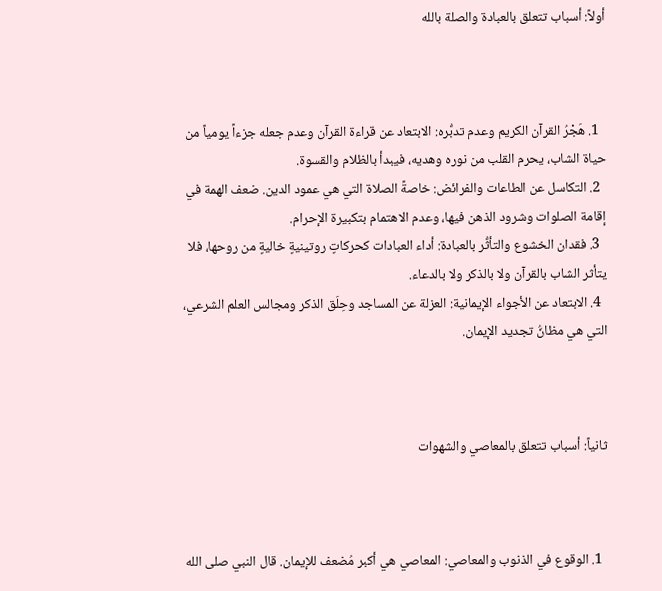أولاً: أسباب تتعلق بالعبادة والصلة بالله



  1. هَجْرُ القرآن الكريم وعدم تدبُّره: الابتعاد عن قراءة القرآن وعدم جعله جزءاً يومياً من حياة الشاب، يحرم القلب من نوره وهديه، فيبدأ بالظلام والقسوة.
  2. التكاسل عن الطاعات والفرائض: خاصةً الصلاة التي هي عمود الدين. ضعف الهمة في إقامة الصلوات وشرود الذهن فيها، وعدم الاهتمام بتكبيرة الإحرام.
  3. فقدان الخشوع والتأثُّر بالعبادة: أداء العبادات كحركاتٍ روتينيةٍ خاليةٍ من روحها، فلا يتأثر الشاب بالقرآن ولا بالذكر ولا بالدعاء.
  4. الابتعاد عن الأجواء الإيمانية: العزلة عن المساجد وحِلَق الذكر ومجالس العلم الشرعي، التي هي مظانُّ تجديد الإيمان.



ثانياً: أسباب تتعلق بالمعاصي والشهوات



  1. الوقوع في الذنوب والمعاصي: المعاصي هي أكبر مُضعف للإيمان. قال النبي صلى الله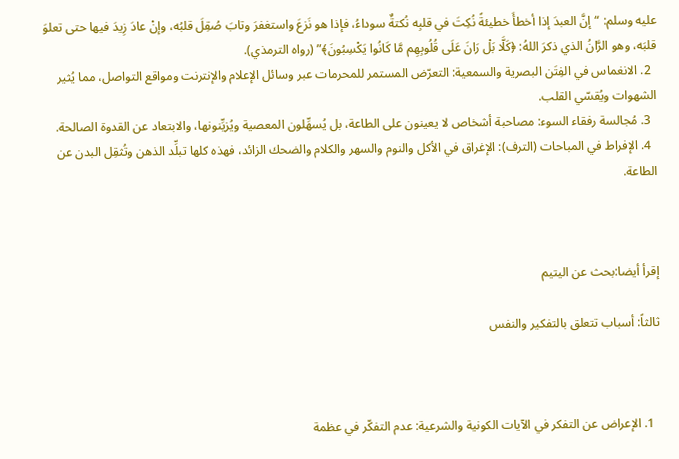عليه وسلم: “إنَّ العبدَ إذا أخطأَ خطيئةً نُكِتَ في قلبِه نُكتةٌ سوداءُ، فإذا هو نَزعَ واستغفرَ وتابَ صُقِلَ قلبُه، وإنْ عادَ زِيدَ فيها حتى تعلوَ قلبَه، وهو الرَّانُ الذي ذكرَ اللهُ: ﴿كَلَّا بَلْ رَانَ عَلَى قُلُوبِهِم مَّا كَانُوا يَكْسِبُونَ﴾” (رواه الترمذي).
  2. الانغماس في الفِتَن البصرية والسمعية: التعرّض المستمر للمحرمات عبر وسائل الإعلام والإنترنت ومواقع التواصل، مما يُثير الشهوات ويُقسّي القلب.
  3. مُجالسة رفقاء السوء: مصاحبة أشخاص لا يعينون على الطاعة، بل يُسهِّلون المعصية ويُزيِّنونها، والابتعاد عن القدوة الصالحة.
  4. الإفراط في المباحات (الترف): الإغراق في الأكل والنوم والسهر والكلام والضحك الزائد، فهذه كلها تبلِّد الذهن وتُثقِل البدن عن الطاعة.



إقرأ أيضا:بحث عن اليتيم

ثالثاً: أسباب تتعلق بالتفكير والنفس



  1. الإعراض عن التفكر في الآيات الكونية والشرعية: عدم التفكّر في عظمة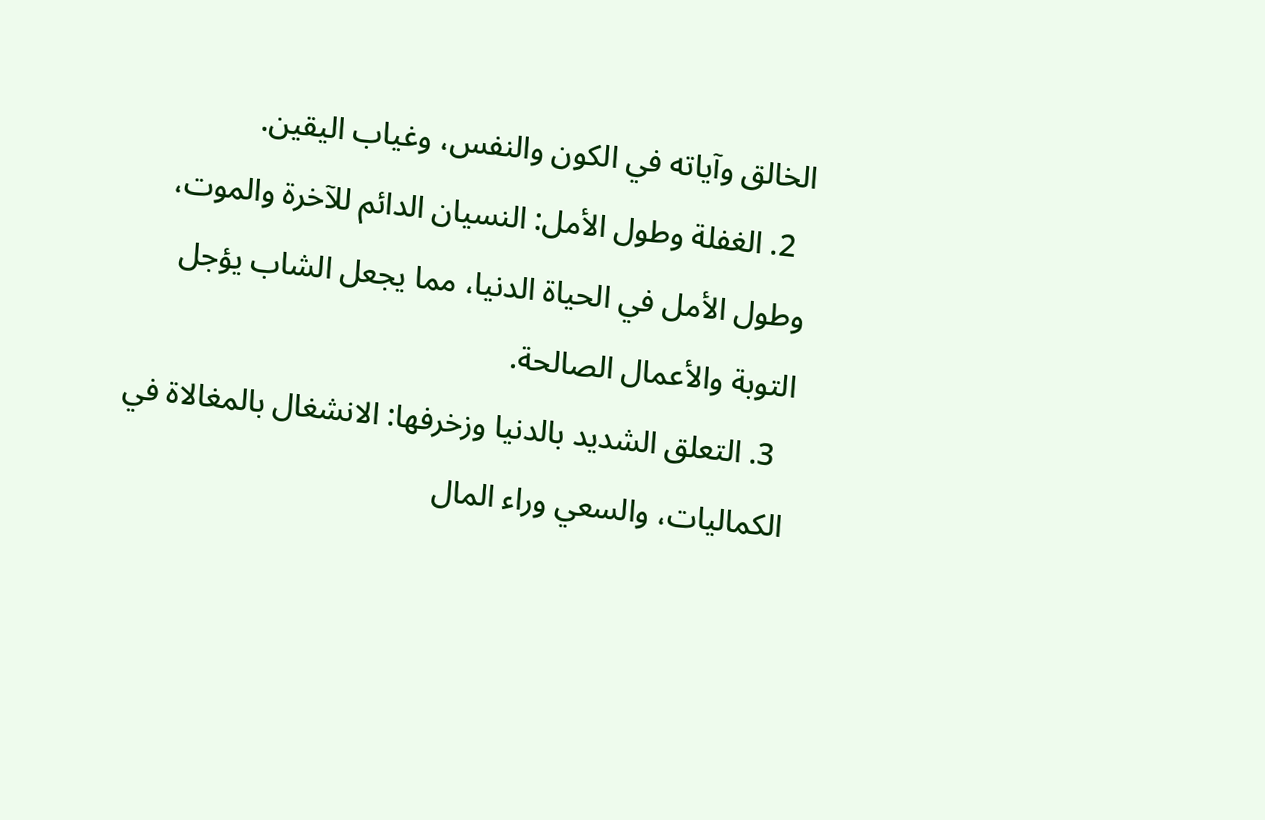الخالق وآياته في الكون والنفس، وغياب اليقين.
  2. الغفلة وطول الأمل: النسيان الدائم للآخرة والموت، وطول الأمل في الحياة الدنيا، مما يجعل الشاب يؤجل التوبة والأعمال الصالحة.
  3. التعلق الشديد بالدنيا وزخرفها: الانشغال بالمغالاة في الكماليات، والسعي وراء المال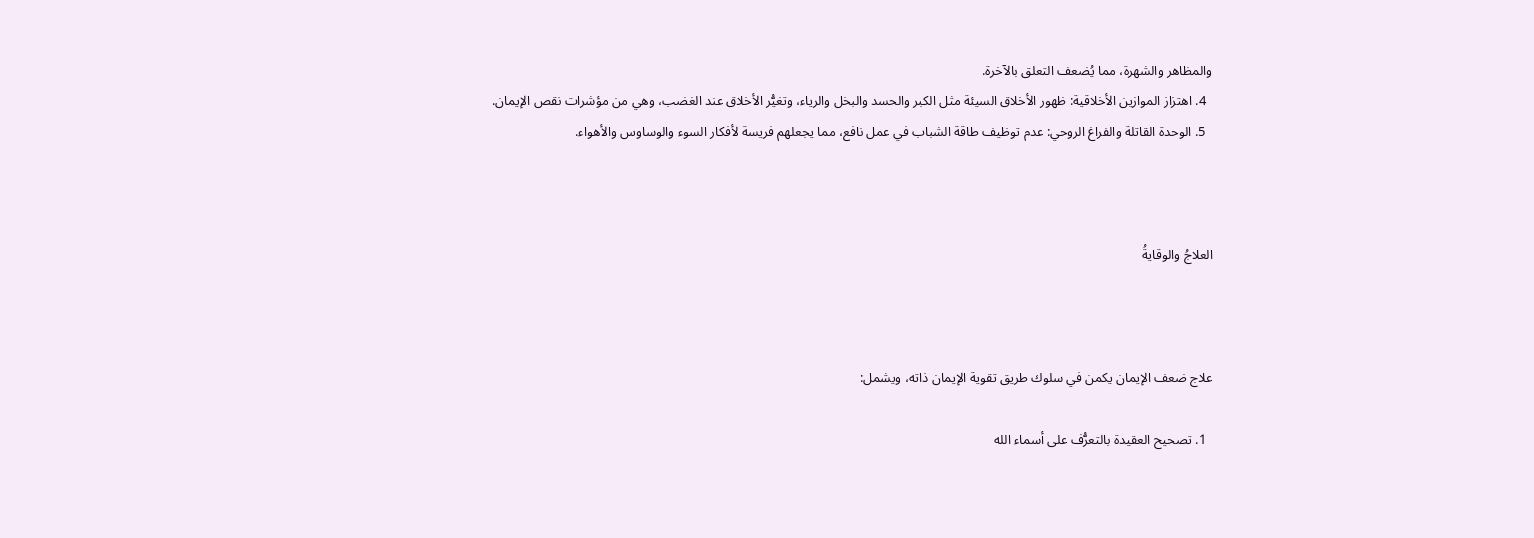والمظاهر والشهرة، مما يُضعف التعلق بالآخرة.
  4. اهتزاز الموازين الأخلاقية: ظهور الأخلاق السيئة مثل الكبر والحسد والبخل والرياء، وتغيُّر الأخلاق عند الغضب، وهي من مؤشرات نقص الإيمان.
  5. الوحدة القاتلة والفراغ الروحي: عدم توظيف طاقة الشباب في عمل نافع، مما يجعلهم فريسة لأفكار السوء والوساوس والأهواء.



العلاجُ والوقايةُ



علاج ضعف الإيمان يكمن في سلوك طريق تقوية الإيمان ذاته، ويشمل:

  1. تصحيح العقيدة بالتعرُّف على أسماء الله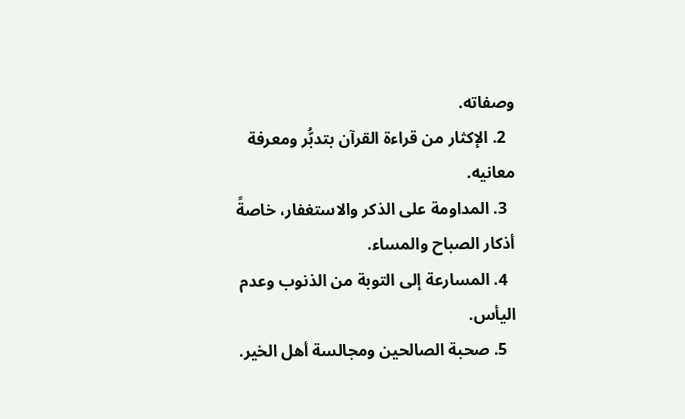وصفاته.
  2. الإكثار من قراءة القرآن بتدبُّر ومعرفة معانيه.
  3. المداومة على الذكر والاستغفار، خاصةً أذكار الصباح والمساء.
  4. المسارعة إلى التوبة من الذنوب وعدم اليأس.
  5. صحبة الصالحين ومجالسة أهل الخير.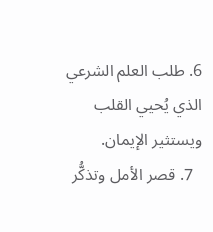6. طلب العلم الشرعي الذي يُحيي القلب ويستثير الإيمان.
  7. قصر الأمل وتذكُّر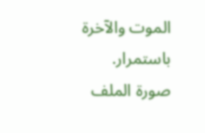الموت والآخرة باستمرار.
صورة الملف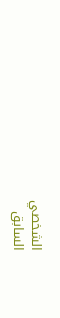الشخصي
السابق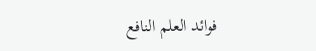فوائد العلم النافع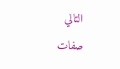التالي
صفات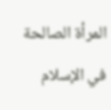المرأة الصالحة في الإسلام